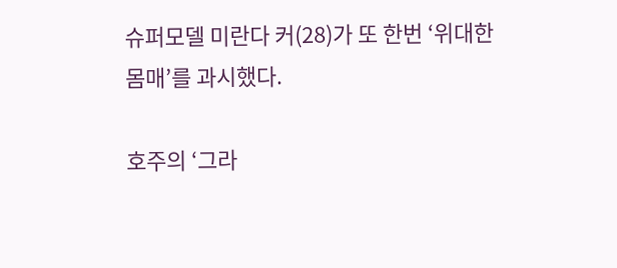슈퍼모델 미란다 커(28)가 또 한번 ‘위대한 몸매’를 과시했다.

호주의 ‘그라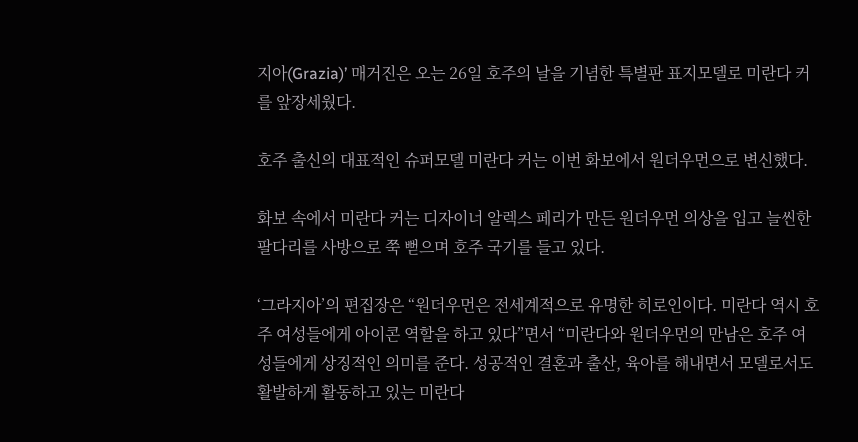지아(Grazia)’ 매거진은 오는 26일 호주의 날을 기념한 특별판 표지모델로 미란다 커를 앞장세웠다.

호주 출신의 대표적인 슈퍼모델 미란다 커는 이번 화보에서 원더우먼으로 변신했다.

화보 속에서 미란다 커는 디자이너 알렉스 페리가 만든 원더우먼 의상을 입고 늘씬한 팔다리를 사방으로 쭉 뻗으며 호주 국기를 들고 있다.

‘그라지아’의 편집장은 “원더우먼은 전세계적으로 유명한 히로인이다. 미란다 역시 호주 여성들에게 아이콘 역할을 하고 있다”면서 “미란다와 원더우먼의 만남은 호주 여성들에게 상징적인 의미를 준다. 성공적인 결혼과 출산, 육아를 해내면서 모델로서도 활발하게 활동하고 있는 미란다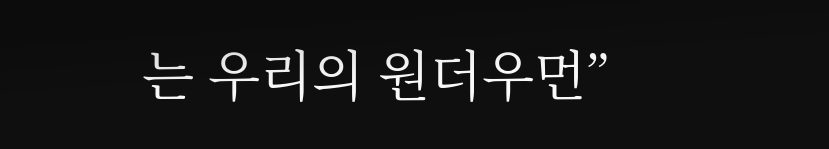는 우리의 원더우먼”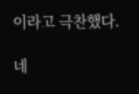이라고 극찬했다.

네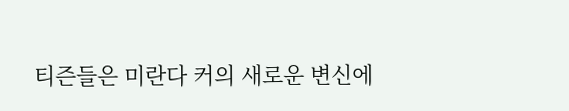티즌들은 미란다 커의 새로운 변신에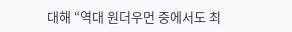대해 “역대 원더우먼 중에서도 최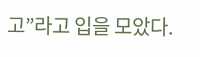고”라고 입을 모았다.